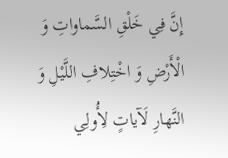إِنَّ فِي خَلْقِ السَّماواتِ وَ الْأَرْضِ وَ اخْتِلافِ اللَّيْلِ وَ النَّهارِ لَآياتٍ لِأُولِي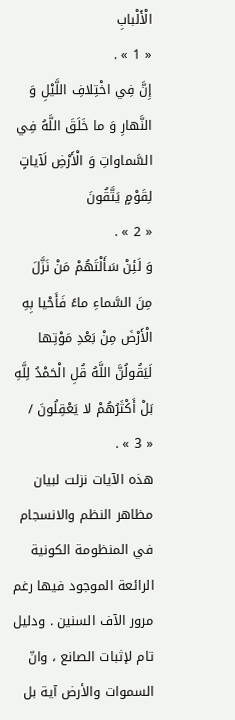الْأَلْبابِ
« 1 » .
إِنَّ فِي اخْتِلافِ اللَّيْلِ وَ النَّهارِ وَ ما خَلَقَ اللَّهُ فِي السَّماواتِ وَ الْأَرْضِ لَآياتٍ لِقَوْمٍ يَتَّقُونَ
« 2 » .
وَ لَئِنْ سَأَلْتَهُمْ مَنْ نَزَّلَ مِنَ السَّماءِ ماءً فَأَحْيا بِهِ الْأَرْضَ مِنْ بَعْدِ مَوْتِها لَيَقُولُنَّ اللَّهُ قُلِ الْحَمْدُ لِلَّهِ بَلْ أَكْثَرُهُمْ لا يَعْقِلُونَ /
« 3 » .
هذه الآيات نزلت لبيان مظاهر النظم والانسجام في المنظومة الكونية الرائعة الموجود فيها رغم مرور الآف السنين . ودليل تام لإثبات الصانع ، وانّ السموات والأرض آية بل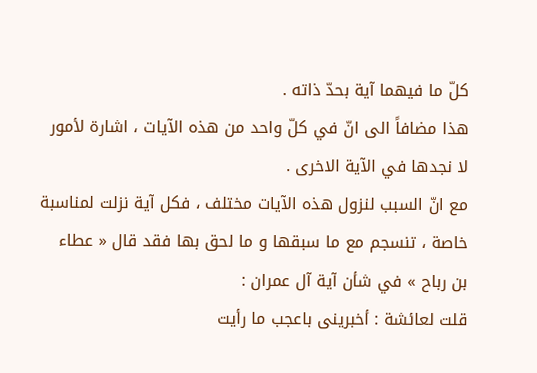كلّ ما فيهما آية بحدّ ذاته .
هذا مضافاً الى انّ في كلّ واحد من هذه الآيات ، اشارة لأمور لا نجدها في الآية الاخرى .
مع انّ السبب لنزول هذه الآيات مختلف ، فكل آية نزلت لمناسبة خاصة ، تنسجم مع ما سبقها و ما لحق بها فقد قال « عطاء بن رباح » في شأن آية آل عمران :
قلت لعائشة : أخبرينى باعجب ما رأيت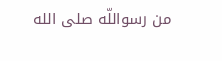من رسواللّه صلى الله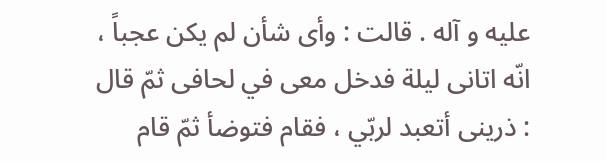عليه و آله . قالت : وأى شأن لم يكن عجباً ، انّه اتانى ليلة فدخل معى في لحافى ثمّ قال : ذرينى أتعبد لربّي ، فقام فتوضأ ثمّ قام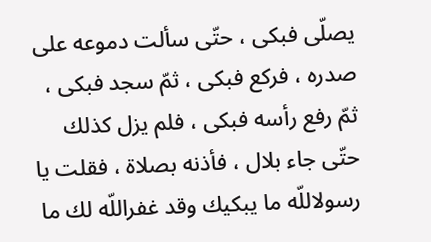يصلّى فبكى ، حتّى سألت دموعه على صدره ، فركع فبكى ، ثمّ سجد فبكى ، ثمّ رفع رأسه فبكى ، فلم يزل كذلك حتّى جاء بلال ، فأذنه بصلاة ، فقلت يا رسولاللّه ما يبكيك وقد غفراللّه لك ما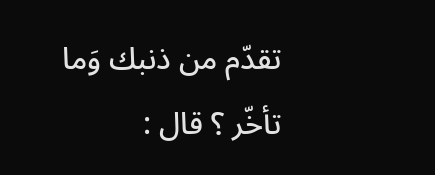تقدّم من ذنبك وَما تأخّر ؟ قال :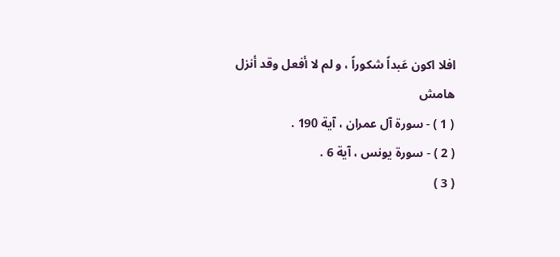افلا اكون عَبداً شكوراً ، و لم لا أفعل وقد أنزل
هامش
( 1 ) - سورة آل عمران ، آية 190 .
( 2 ) - سورة يونس ، آية 6 .
( 3 )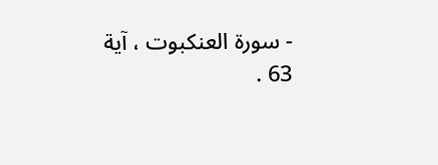- سورة العنكبوت ، آية 63 .